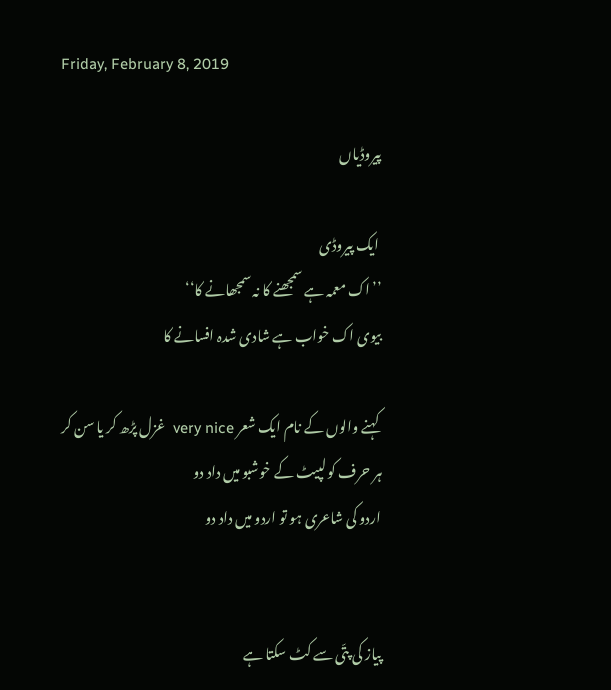Friday, February 8, 2019

پیروڈیاں

 ایک پیروڈی
’’اک معمہ ہے سمجھنے کا نہ سمجھانے کا‘‘
بیوی اک خواب ہے شادی شدہ افسانے کا

 کہنے والوں کے نام ایک شعر very nice  غزل پڑھ کر یا سن کر
ہر حرف کو لپیٹ کے خوشبو میں داد دو
اردو کی شاعری ہو تو اردو میں داد دو


پیاز کی پتّی سے کٹ سکتا ہے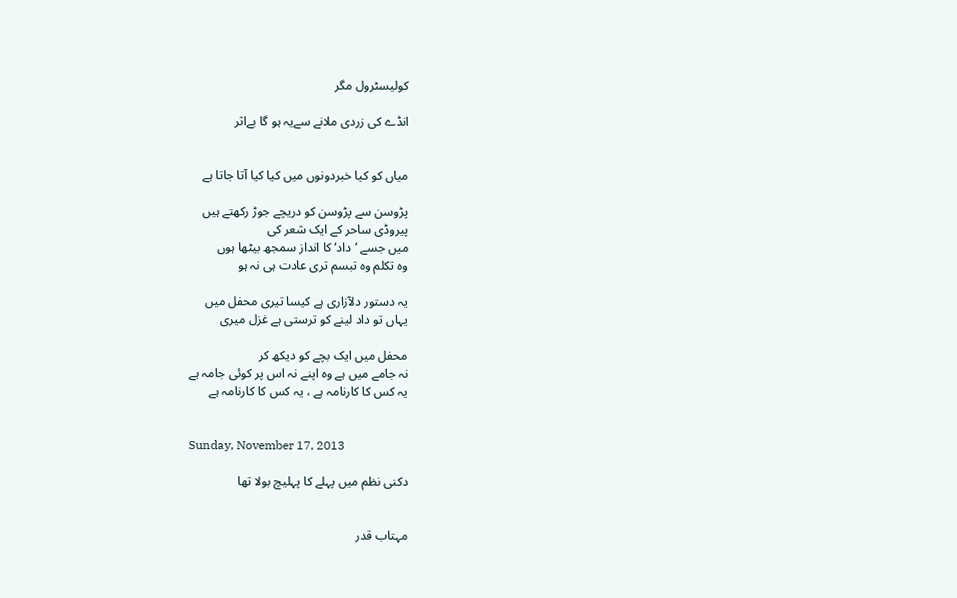کولیسٹرول مگر

انڈے کی زردی ملانے سےیہ ہو گا بےاثر


میاں کو کیا خبردونوں میں کیا کیا آتا جاتا ہے

پڑوسن سے پڑوسن کو دریچے جوڑ رکھتے ہیں
پیروڈی ساحر کے ایک شعر کی
میں جسے ’داد‘ کا انداز سمجھ بیٹھا ہوں
وہ تکلم وہ تبسم تری عادت ہی نہ ہو

یہ دستور دلآزاری ہے کیسا تیری محفل میں
یہاں تو داد لینے کو ترستی ہے غزل میری

محفل میں ایک بچے کو دیکھ کر
نہ جامے میں ہے وہ اپنے نہ اس پر کوئی جامہ ہے
یہ کس کا کارنامہ ہے ، یہ کس کا کارنامہ ہے


Sunday, November 17, 2013

دکنی نظم میں پہلے کا پہلیچ بولا تھا


مہتاب قدر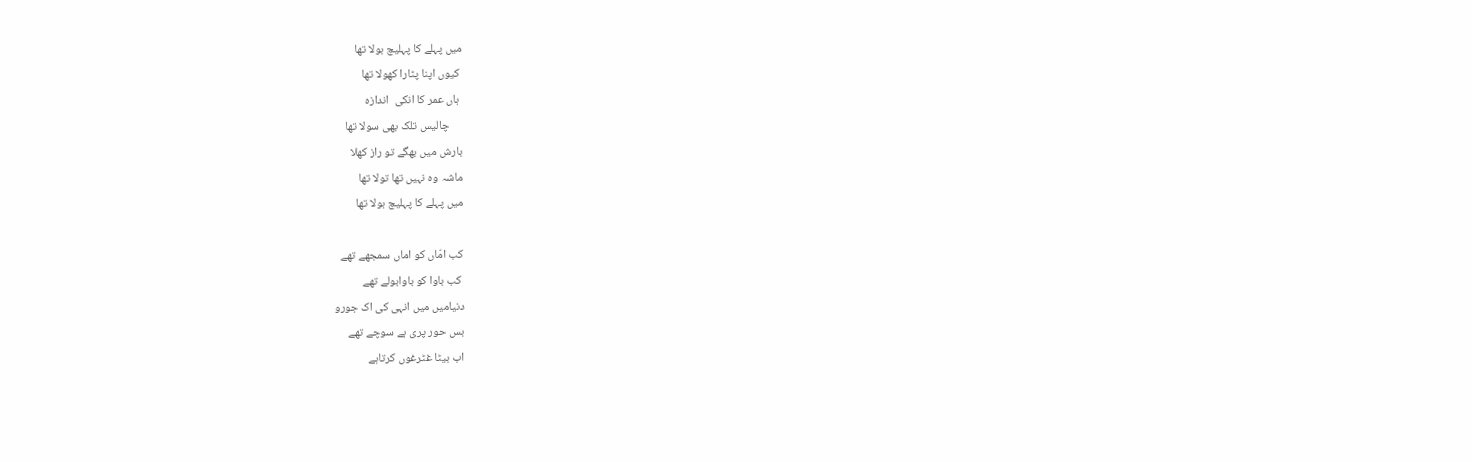میں پہلے کا پہلیچ بولا تھا
 کیوں اپنا پٹارا کھولا تھا
 ہاں عمر کا انکی  اندازہ
     چالیس تلک بھی سولا تھا
بارش میں بھگے تو راز کھلا
ماشہ وہ نہیں تھا تولا تھا
میں پہلے کا پہلیچ بولا تھا

کب امّاں کو اماں سمجھے تھے
 کب باوا کو باوابولے تھے
دنیامیں میں انہی کی اک جورو
بس حور پری ہے سوچے تھے
اب بیٹا غٹرغوں کرتاہے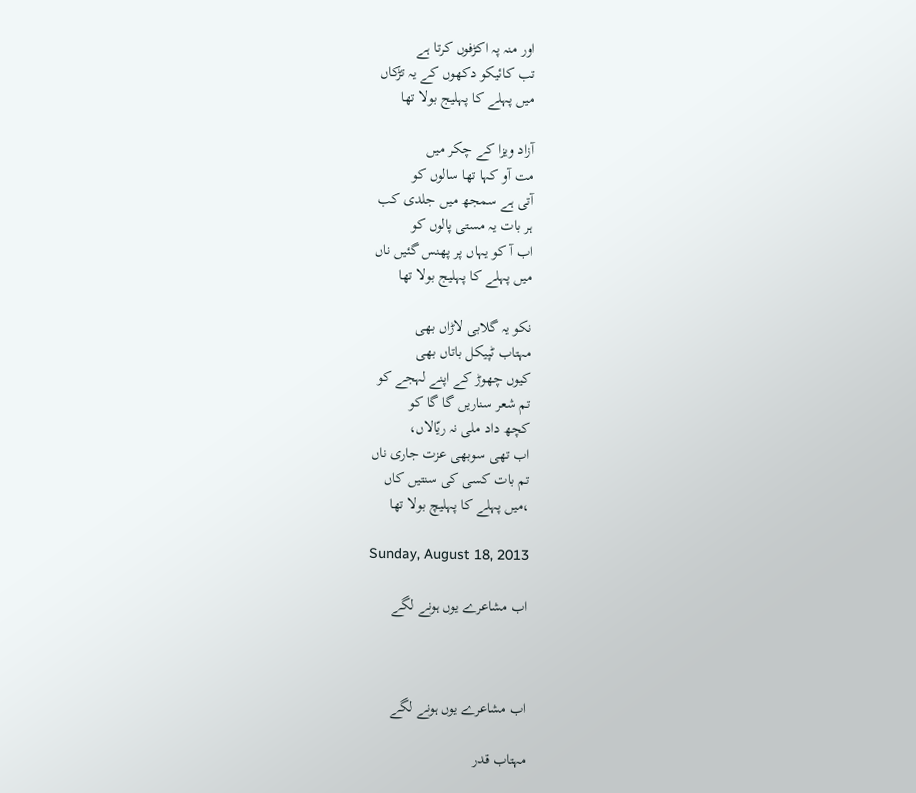اور منہ پہ اکڑفوں کرتا ہے
تب کائیکو دکھوں کے یہ تڑکاں
میں پہلے کا پہلیج بولا تھا

آزاد ویزا کے چکر میں
مت آو کہا تھا سالوں کو
آتی ہے سمجھ میں جلدی کب
ہر بات یہ مستی پالوں کو
اب آ کو یہاں پر پھنس گئیں ناں
میں پہلے کا پہلیج بولا تھا

نکو یہ گلابی لاڑاں بھی
مہتاب ٹپیکل باتاں بھی
کیوں چھوڑ کے اپنے لہجے کو
تم شعر سناریں گا گا کو
کچھ داد ملی نہ ریّالاں،
اب تھی سوبھی عزت جاری ناں
تم بات کسی کی سنتیں کاں
،میں پہلے کا پہلیچ بولا تھا

Sunday, August 18, 2013

اب مشاعرے یوں ہونے لگے



اب مشاعرے یوں ہونے لگے

مہتاب قدر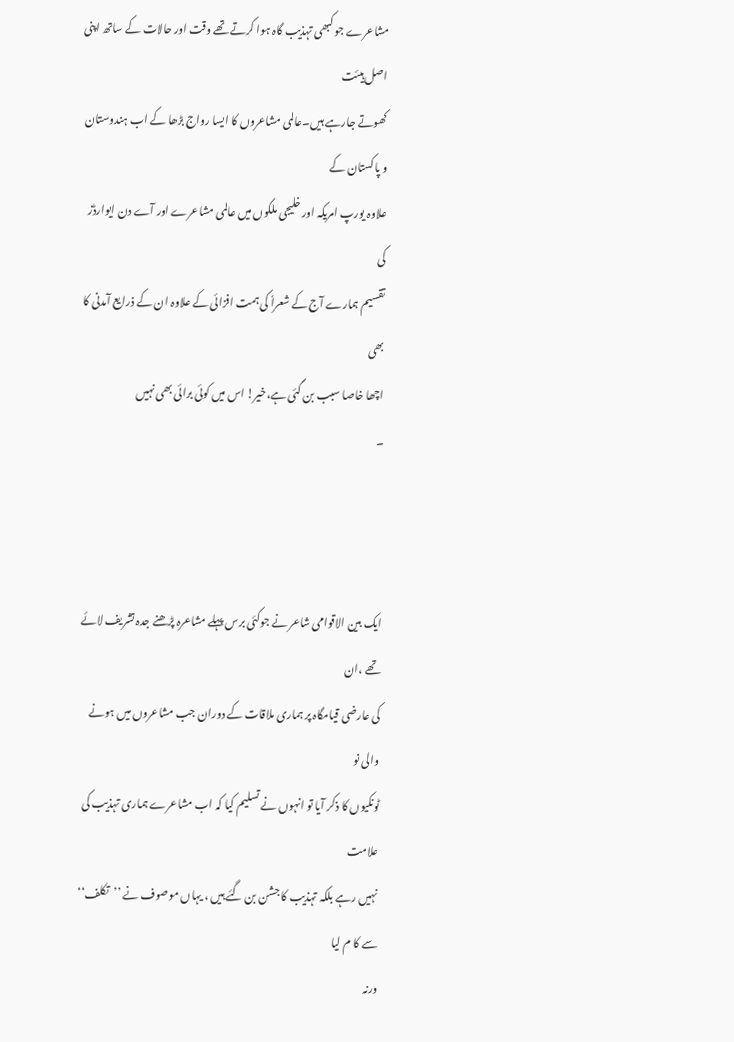مشاعرے جو کبھی تہذیب گاہ ہوا کرتے تھے وقت اور حالات کے ساتھ اپنی اصل ہیئت
کھوتے جارہے ہیں۔عالمی مشاعروں کا ایسا رواج بڑھا کے اب ہندوستان و پاکستان کے
علاوہ یورپ امریکہ اور خلیجی ملکوں میں عالمی مشاعرے اور آے دن ایوارڈز کی
تقسیم ہمارے آج کے شعراٗ کی ہمت افزائی کے علاوہ ان کے ذرایع آمدنی کا بھی
اچھا خاصا سبب بن گئی ہے،خیر! اس میں کوئی برائی بھی نہیں
۔



ایک بین الاقوامی شاعر نے جوکئی برس پہلے مشاعرہ پڑھنے جدہ تشریف لائے تھے ،ان
کی عارضی قیامگاہ پر ہماری ملاقات کے دوران جب مشاعروں میں ہونے والی نو
ٹونکیوں کا ذکر آیا تو انہوں نے تسلیم کیا کہ اب مشاعرے ہماری تہذیب کی علامت
نہیں رہے بلکہ تہذیب کا جشن بن گئے ہیں ، یہاں موصوف نے ’’تکلف‘‘ سے کا م لیا
ورنہ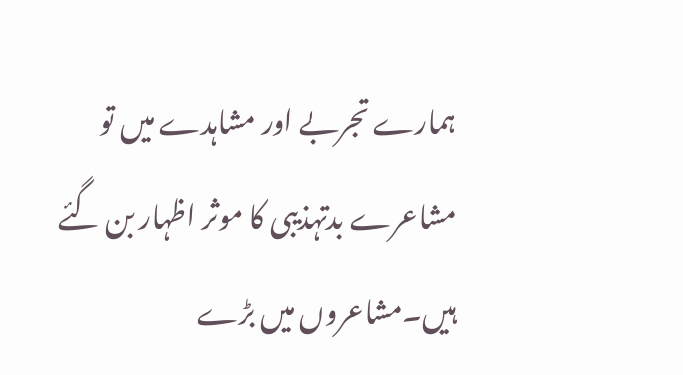ہمارے تجربے اور مشاہدے میں تو مشاعرے بدتہذیبی کا موثر اظہار بن گئے
ہیں۔مشاعروں میں بڑے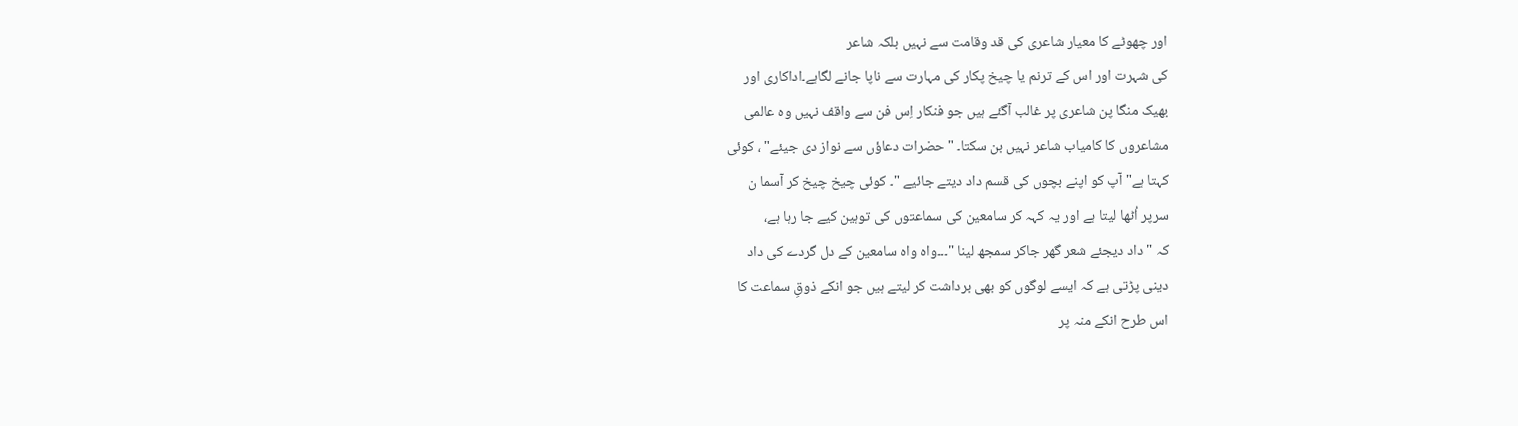اور چھوٹے کا معیار شاعری کی قد وقامت سے نہیں بلکہ شاعر
کی شہرت اور اس کے ترنم یا چیخ پکار کی مہارت سے ناپا جانے لگاہے۔اداکاری اور
بھیک منگا پن شاعری پر غالب آگئے ہیں جو فنکار اِس فن سے واقف نہیں وہ عالمی
مشاعروں کا کامیاب شاعر نہیں بن سکتا۔ "حضرات دعاؤں سے نواز دی جیئے" ، کوئی
کہتا ہے" آپ کو اپنے بچوں کی قسم داد دیتے جائیے "۔ کوئی چیخ چیخ کر آسما ن
سرپر اُٹھا لیتا ہے اور یہ کہہ کر سامعین کی سماعتوں کی توہین کیے جا رہا ہے،
کہ " داد دیجئے شعر گھر جاکر سمجھ لینا "۔۔۔واہ واہ سامعین کے دل گردے کی داد
دینی پڑتی ہے کہ ایسے لوگوں کو بھی برداشت کر لیتے ہیں جو انکے ذوقِ سماعت کا
اس طرح انکے منہ پر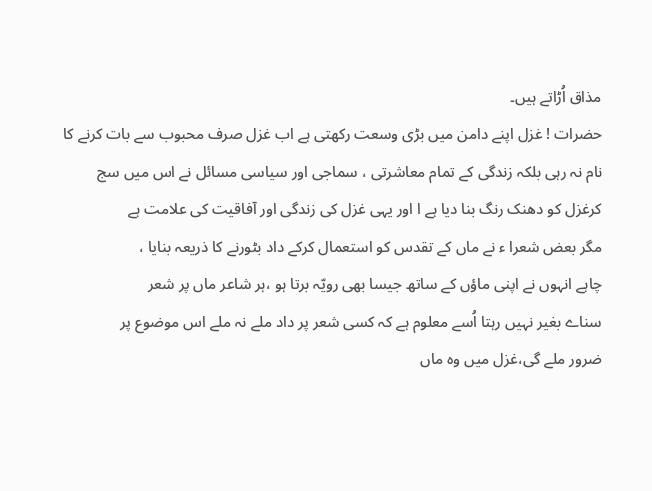مذاق اُڑاتے ہیں۔
حضرات ! غزل اپنے دامن میں بڑی وسعت رکھتی ہے اب غزل صرف محبوب سے بات کرنے کا
نام نہ رہی بلکہ زندگی کے تمام معاشرتی ، سماجی اور سیاسی مسائل نے اس میں سج
کرغزل کو دھنک رنگ بنا دیا ہے ا اور یہی غزل کی زندگی اور آفاقیت کی علامت ہے
مگر بعض شعرا ء نے ماں کے تقدس کو استعمال کرکے داد بٹورنے کا ذریعہ بنایا ،
چاہے انہوں نے اپنی ماؤں کے ساتھ جیسا بھی رویّہ برتا ہو ،ہر شاعر ماں پر شعر
سناے بغیر نہیں رہتا اُسے معلوم ہے کہ کسی شعر پر داد ملے نہ ملے اس موضوع پر
ضرور ملے گی،غزل میں وہ ماں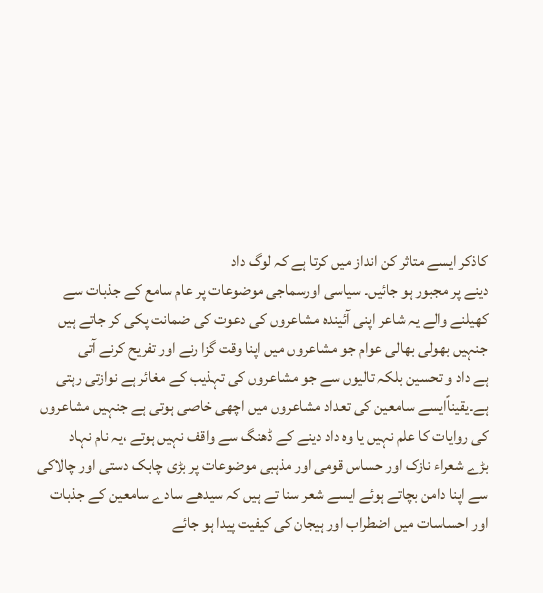کاذکر ایسے متاثر کن انداز میں کرتا ہے کہ لوگ داد
دینے پر مجبور ہو جائیں۔ سیاسی اورسماجی موضوعات پر عام سامع کے جذبات سے
کھیلنے والے یہ شاعر اپنی آئیندہ مشاعروں کی دعوت کی ضمانت پکی کر جاتے ہیں
جنہیں بھولی بھالی عوام جو مشاعروں میں اپنا وقت گزا رنے اور تفریح کرنے آتی
ہے داد و تحسین بلکہ تالیوں سے جو مشاعروں کی تہذیب کے مغائر ہے نوازتی رہتی
ہے۔یقیناًایسے سامعین کی تعداد مشاعروں میں اچھی خاصی ہوتی ہے جنہیں مشاعروں
کی روایات کا علم نہیں یا وہ داد دینے کے ڈھنگ سے واقف نہیں ہوتے ،یہ نام نہاد
بڑے شعراء نازک اور حساس قومی اور مذہبی موضوعات پر بڑی چابک دستی اور چالاکی
سے اپنا دامن بچاتے ہوئے ایسے شعر سنا تے ہیں کہ سیدھے سادے سامعین کے جذبات
اور احساسات میں اضطراب اور ہیجان کی کیفیت پیدا ہو جائے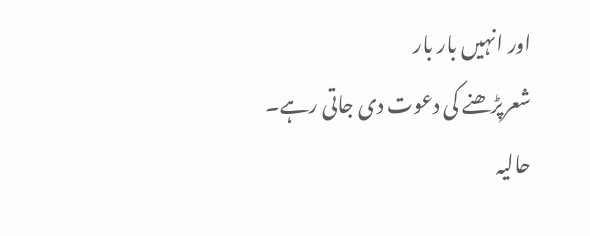اور انہیں بار بار
شعرپڑھنے کی دعوت دی جاتی رہے۔
حالیہ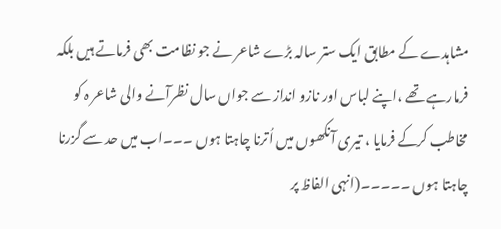مشاہدے کے مطابق ایک ستر سالہ بڑے شاعر نے جو نظامت بھی فرماتے ہیں بلکہ
فرمارہے تھے ،اپنے لباس اور نازو انداز سے جواں سال نظرآنے والی شاعر ہ کو
مخاطب کرکے فرمایا ، تیری آنکھوں میں اُترنا چاہتا ہوں ۔۔۔اب میں حد سے گزرنا
چاہتا ہوں ۔۔۔۔۔(انہی الفاظ پر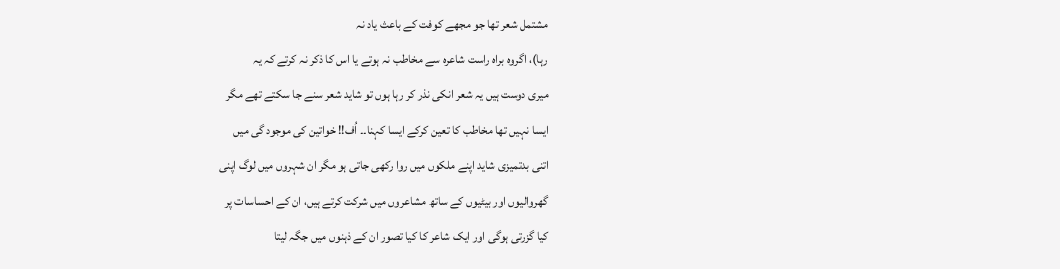مشتمل شعر تھا جو مجھے کوفت کے باعث یاد نہ
رہا)، اگروہ براہ راست شاعرہ سے مخاطب نہ ہوتے یا اس کا ذکر نہ کرتے کہ یہ
میری دوست ہیں یہ شعر انکی نذر کر رہا ہوں تو شاید شعر سنے جا سکتے تھے مگر
ایسا نہیں تھا مخاطب کا تعین کرکے ایسا کہنا۔۔ اُف!! خواتین کی موجود گی میں
اتنی بدتمیزی شاید اپنے ملکوں میں روا رکھی جاتی ہو مگر ان شہروں میں لوگ اپنی
گھروالیوں اور بیٹیوں کے ساتھ مشاعروں میں شرکت کرتے ہیں، ان کے احساسات پر
کیا گزرتی ہوگی اور ایک شاعر کا کیا تصور ان کے ذہنوں میں جگہ لیتا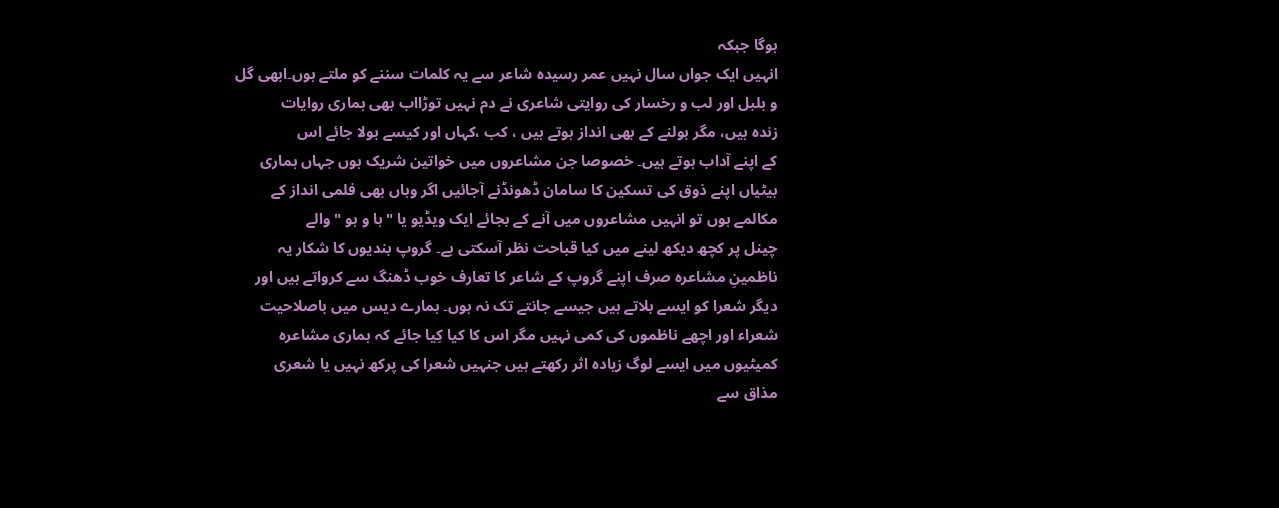ہوگا جبکہ
انہیں ایک جواں سال نہیں عمر رسیدہ شاعر سے یہ کلمات سننے کو ملتے ہوں۔ابھی گل
و بلبل اور لب و رخسار کی روایتی شاعری نے دم نہیں توڑااب بھی ہماری روایات
زندہ ہیں، مگر بولنے کے بھی انداز ہوتے ہیں ، کب ،کہاں اور کیسے بولا جائے اس
کے اپنے آداب ہوتے ہیں۔ خصوصا جن مشاعروں میں خواتین شریک ہوں جہاں ہماری
بیٹیاں اپنے ذوق کی تسکین کا سامان ڈھونڈنے آجائیں اگر وہاں بھی فلمی انداز کے
مکالمے ہوں تو انہیں مشاعروں میں آنے کے بجائے ایک ویڈیو یا "ہا و ہو " والے
چینل پر کچھ دیکھ لینے میں کیا قباحت نظر آسکتی ہے۔ گروپ بندیوں کا شکار یہ
ناظمینِ مشاعرہ صرف اپنے گروپ کے شاعر کا تعارف خوب ڈھنگ سے کرواتے ہیں اور
دیگر شعرا کو ایسے بلاتے ہیں جیسے جانتے تک نہ ہوں۔ ہمارے دیس میں باصلاحیت
شعراء اور اچھے ناظموں کی کمی نہیں مگر اس کا کیا کِیا جائے کہ ہماری مشاعرہ
کمیٹیوں میں ایسے لوگ زیادہ اثر رکھتے ہیں جنہیں شعرا کی پرکھ نہیں یا شعری
مذاق سے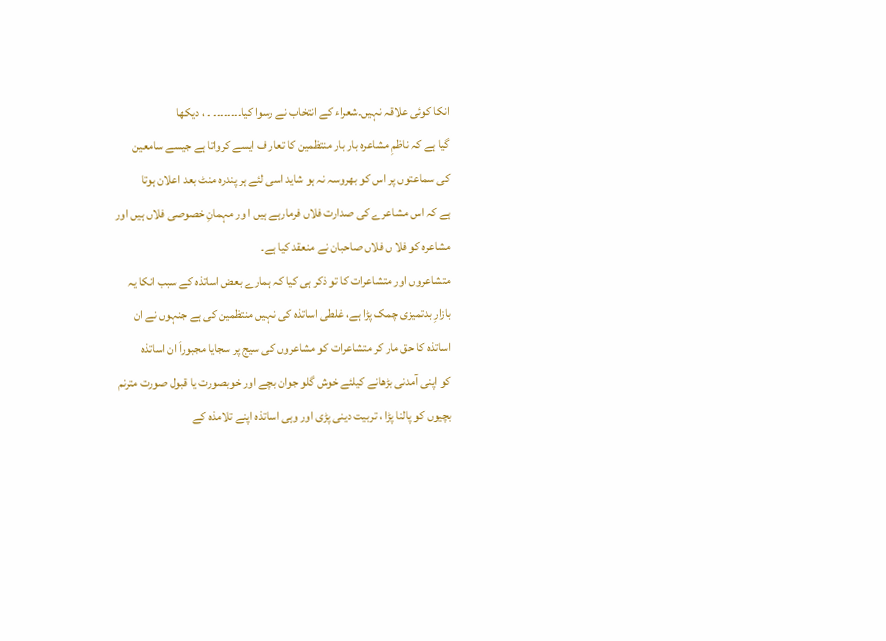انکا کوئی علاقہ نہیں۔شعراء کے انتخاب نے رسوا کیا۔۔۔۔۔۔۔۔ ۔ ، دیکھا
گیا ہے کہ ناظمِ مشاعرہ بار بار منتظمین کا تعار ف ایسے کرواتا ہے جیسے سامعین
کی سماعتوں پر اس کو بھروسہ نہ ہو شاید اسی لئے ہر پندرہ منٹ بعد اعلان ہوتا
ہے کہ اس مشاعرے کی صدارت فلاں فرمارہے ہیں ا ور مہمانِ خصوصی فلاں ہیں اور
مشاعرہ کو فلا ں فلاں صاحبان نے منعقد کیا ہے۔
متشاعروں اور متشاعرات کا تو ذکر ہی کیا کہ ہمارے بعض اساتذہ کے سبب انکا یہ
بازارِ بدتمیزی چمک پڑا ہے، غلطی اساتذہ کی نہیں منتظمین کی ہے جنہوں نے ان
اساتذہ کا حق مار کر متشاعرات کو مشاعروں کی سیج پر سجایا مجبوراَ ان اساتذہ
کو اپنی آمدنی بڑھانے کیلئے خوش گلو جوان بچے اور خوبصورت یا قبول صورت مترنم
بچیوں کو پالنا پڑا ، تربیت دینی پڑی اور وہی اساتذہ اپنے تلامذہ کے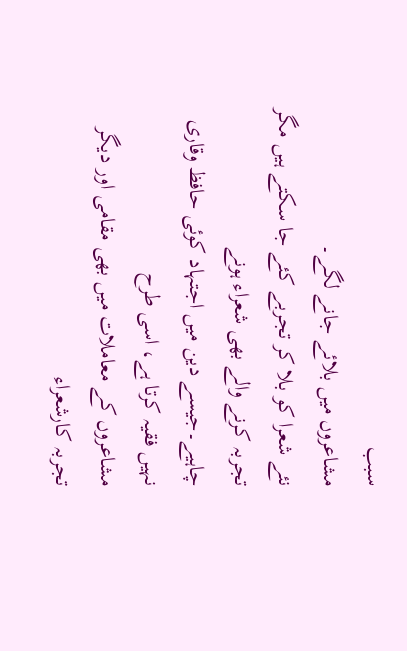سبب
مشاعروں میں بلائے جانے لگے۔
نئے شعرا کو بلا کر تجربے کئے جا سکتے ہیں مگر تجربہ کرنے والے بھی شعراء ہونے
چاہیے۔جیسے دین میں اجتہاد کوئی حافظ وقاری نہیں فقیہ کرتا ہے، اسی طرح
مشاعروں کے معاملات میں بھی مقامی اور دیگر تجربہ کارشعراء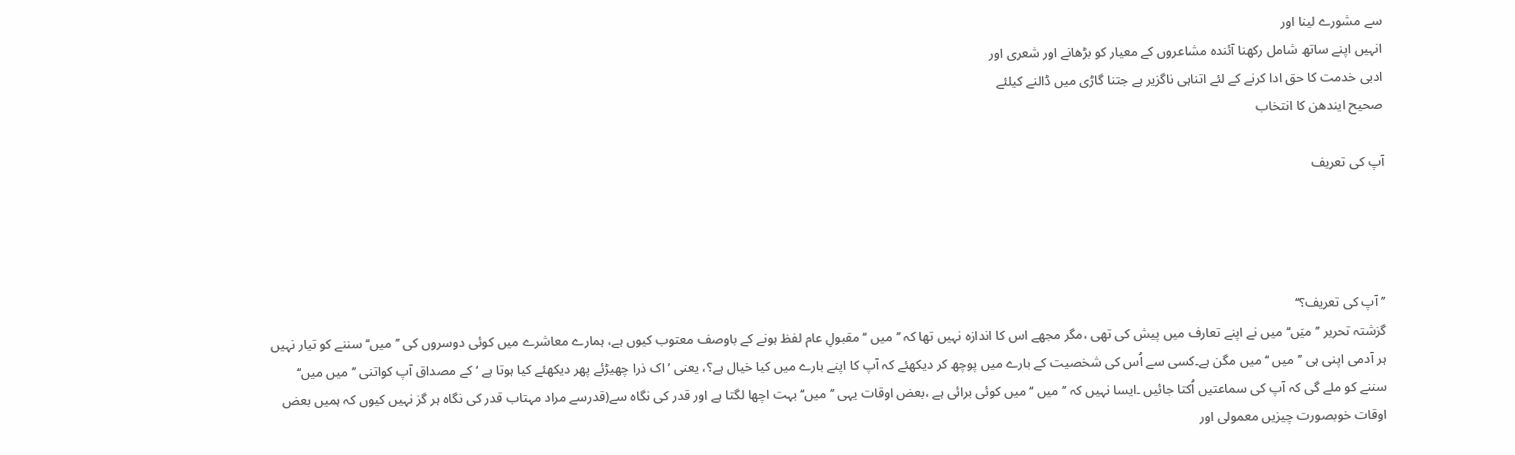سے مشورے لینا اور
انہیں اپنے ساتھ شامل رکھنا آئندہ مشاعروں کے معیار کو بڑھانے اور شعری اور
ادبی خدمت کا حق ادا کرنے کے لئے اتناہی ناگزیر ہے جتنا گاڑی میں ڈالنے کیلئے
صحیح ایندھن کا انتخاب

آپ کی تعریف




’’ آپ کی تعریف؟‘‘
گزشتہ تحریر ’’میَں‘‘ میں نے اپنے تعارف میں پیش کی تھی ،مگر مجھے اس کا اندازہ نہیں تھا کہ ’’میں ‘‘ مقبولِ عام لفظ ہونے کے باوصف معتوب کیوں ہے، ہمارے معاشرے میں کوئی دوسروں کی ’’میں‘‘ سننے کو تیار نہیں ہر آدمی اپنی ہی ’’میں ‘‘ میں مگن ہے۔کسی سے اُس کی شخصیت کے بارے میں پوچھ کر دیکھئے کہ آپ کا اپنے بارے میں کیا خیال ہے؟، یعنی ’ اک ذرا چھیڑئے پھر دیکھئے کیا ہوتا ہے ‘کے مصداق آپ کواتنی ’’میں میں‘‘ سننے کو ملے گی کہ آپ کی سماعتیں اُکتا جائیں ۔ایسا نہیں کہ ’’میں ‘‘ میں کوئی برائی ہے ،بعض اوقات یہی ’’میں‘‘ بہت اچھا لگتا ہے اور قدر کی نگاہ سے(قدرسے مراد مہتاب قدر کی نگاہ ہر گز نہیں کیوں کہ ہمیں بعض اوقات خوبصورت چیزیں معمولی اور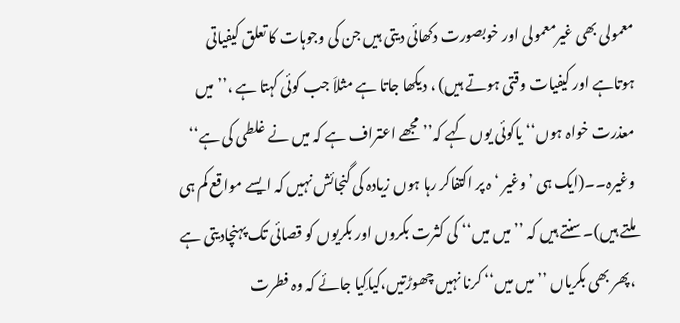معمولی بھی غیرمعمولی اور خوبصورت دکھائی دیتی ہیں جن کی وجوہات کا تعلق کیفیاتی ہوتاہے اور کیفیات وقتی ہوتے ہیں) ، دیکھا جاتا ہے مثلاَ جب کوئی کہتا ہے ،’’میں معذرت خواہ ہوں‘‘ یاکوئی یوں کہے کہ’’ مجھے اعتراف ہے کہ میں نے غلطی کی ہے‘‘ وغیرہ۔۔(ایک ہی ’وغیر ‘ہ پر اکتفاکر رہا ہوں زیادہ کی گنجائش نہیں کہ ایسے مواقع کم ہی ملتے ہیں)۔سنتے ہیں کہ ’’میں میں‘‘ کی کثرت بکروں اور بکریوں کو قصائی تک پہنچادیتی ہے ،پھر بھی بکریاں ’’میں میں‘‘ کرنا نہیں چھوڑتیں،کیاکِیا جائے کہ وہ فطرت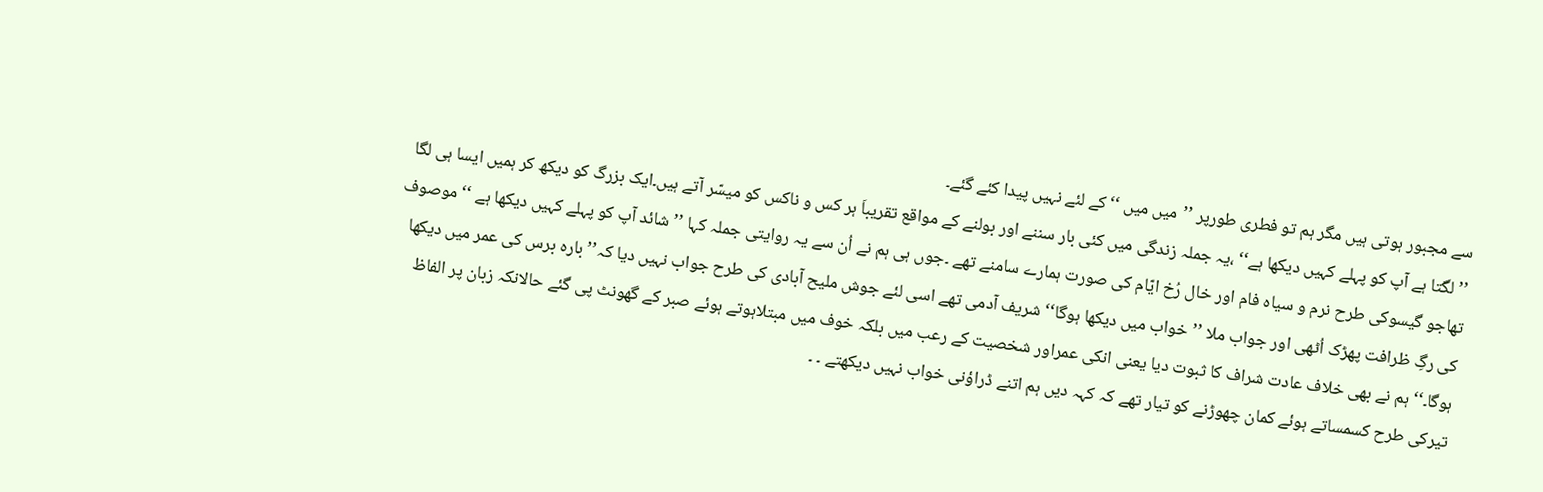سے مجبور ہوتی ہیں مگر ہم تو فطری طورپر ’’میں میں ‘‘ کے لئے نہیں پیدا کئے گئے۔
’’لگتا ہے آپ کو پہلے کہیں دیکھا ہے‘‘ ،یہ جملہ زندگی میں کئی بار سننے اور بولنے کے مواقع تقریباَ ہر کس و ناکس کو میسّر آتے ہیں۔ایک بزرگ کو دیکھ کر ہمیں ایسا ہی لگا تھاجو گیسوکی طرح نرم و سیاہ فام اور خال رُخ ایّام کی صورت ہمارے سامنے تھے ۔جوں ہی ہم نے اُن سے یہ روایتی جملہ کہا ’’شائد آپ کو پہلے کہیں دیکھا ہے ‘‘ موصوف کی رگِ ظرافت پھڑک اُٹھی اور جواب ملا ’’خواب میں دیکھا ہوگا‘‘ شریف آدمی تھے اسی لئے جوش ملیح آبادی کی طرح جواب نہیں دیا کہ’’ بارہ برس کی عمر میں دیکھا ہوگا۔‘‘ ہم نے بھی خلاف عادت شراف کا ثبوت دیا یعنی انکی عمراور شخصیت کے رعب میں بلکہ خوف میں مبتلاہوتے ہوئے صبر کے گھونٹ پی گئے حالانکہ زبان پر الفاظ تیرکی طرح کسمساتے ہوئے کمان چھوڑنے کو تیار تھے کہ کہہ دیں ہم اتنے ڈراؤنی خواب نہیں دیکھتے ۔ ۔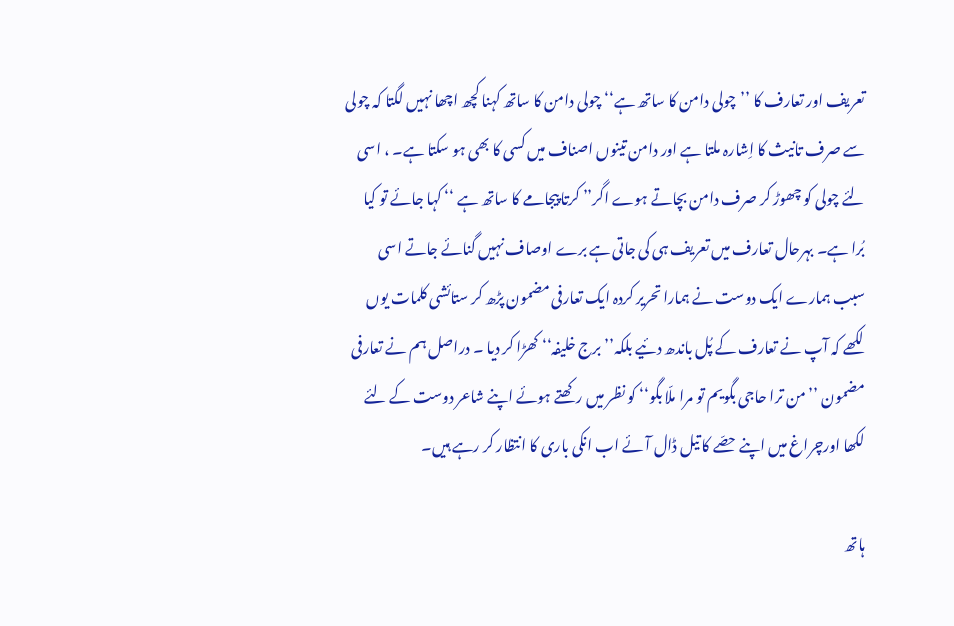تعریف اور تعارف کا ’’چولی دامن کا ساتھ ہے‘‘ چولی دامن کا ساتھ کہنا کچھ اچھا نہیں لگتا کہ چولی سے صرف تانیث کا اِشارہ ملتا ہے اور دامن تینوں اصناف میں کسی کا بھی ہو سکتا ہے۔ ، اسی لئے چولی کو چھوڑ کر صرف دامن بچاتے ہوے اگر’’ کرتا پیجامے کا ساتھ ہے ‘‘ کہا جائے تو کیا بُرا ہے۔ بہرحال تعارف میں تعریف ہی کی جاتی ہے برے اوصاف نہیں گنائے جاتے اسی سبب ہمارے ایک دوست نے ہمارا تحریر کردہ ایک تعارفی مضمون پڑھ کر ستائشی کلمات یوں لکھے کہ آپ نے تعارف کے پُل باندھ دئیے بلکہ’’ برج خلیفہ‘‘ کھڑا کر دیا ۔ دراصل ہم نے تعارفی مضمون ’’ من ترا حاجی بگویم تو مرا ملّا بگو‘‘ کو نظر میں رکھتے ہوئے اپنے شاعر دوست کے لئے لکھا اورچراغ میں اپنے حصّے کا تیل ڈال آئے اب انکی باری کا انتظار کر رہے ہیں۔

ہاتھ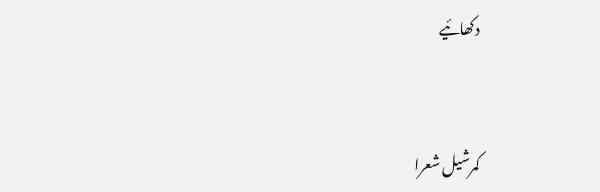دکھائیے


کمرشیل شعرا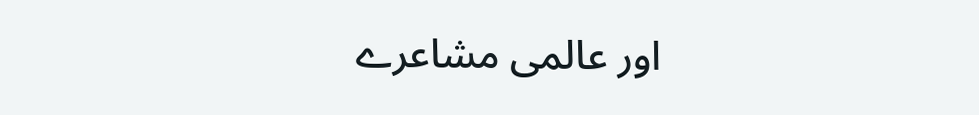اور عالمی مشاعرے